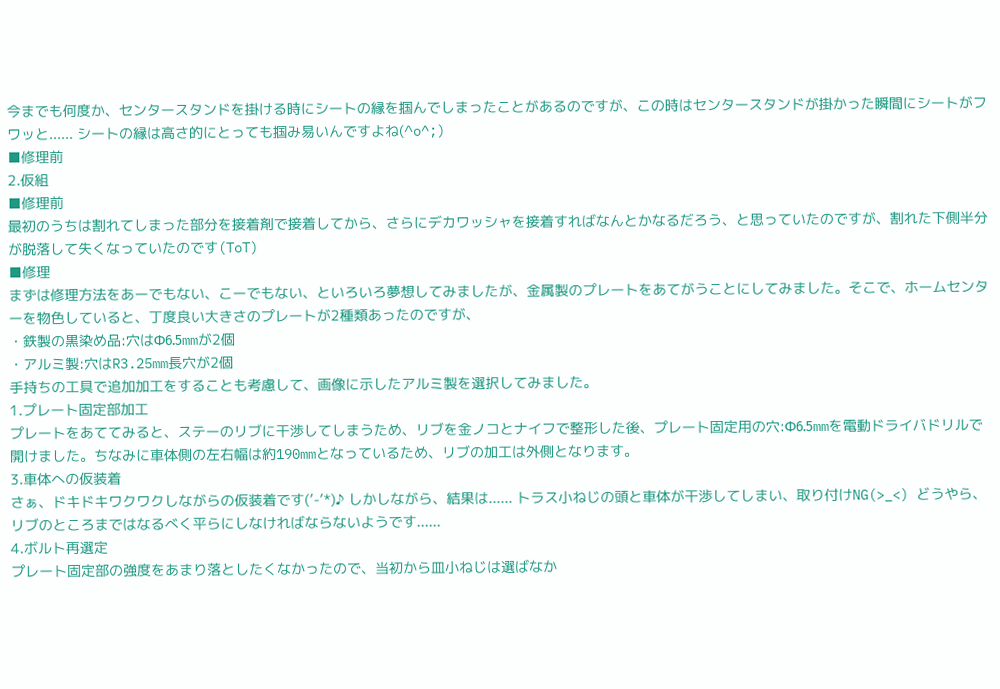今までも何度か、センタースタンドを掛ける時にシートの縁を掴んでしまったことがあるのですが、この時はセンタースタンドが掛かった瞬間にシートがフワッと...... シートの縁は高さ的にとっても掴み易いんですよね(^o^;)
■修理前
2.仮組
■修理前
最初のうちは割れてしまった部分を接着剤で接着してから、さらにデカワッシャを接着すればなんとかなるだろう、と思っていたのですが、割れた下側半分が脱落して失くなっていたのです(ToT)
■修理
まずは修理方法をあーでもない、こーでもない、といろいろ夢想してみましたが、金属製のプレートをあてがうことにしてみました。そこで、ホームセンターを物色していると、丁度良い大きさのプレートが2種類あったのですが、
・鉄製の黒染め品:穴はΦ6.5mmが2個
・アルミ製:穴はR3.25mm長穴が2個
手持ちの工具で追加加工をすることも考慮して、画像に示したアルミ製を選択してみました。
1.プレート固定部加工
プレートをあててみると、ステーのリブに干渉してしまうため、リブを金ノコとナイフで整形した後、プレート固定用の穴:Φ6.5mmを電動ドライバドリルで開けました。ちなみに車体側の左右幅は約190mmとなっているため、リブの加工は外側となります。
3.車体への仮装着
さぁ、ドキドキワクワクしながらの仮装着です(’-’*)♪ しかしながら、結果は...... トラス小ねじの頭と車体が干渉してしまい、取り付けNG(>_<) どうやら、リブのところまではなるべく平らにしなければならないようです......
4.ボルト再選定
プレート固定部の強度をあまり落としたくなかったので、当初から皿小ねじは選ばなか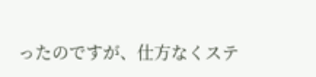ったのですが、仕方なくステ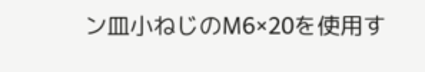ン皿小ねじのM6×20を使用す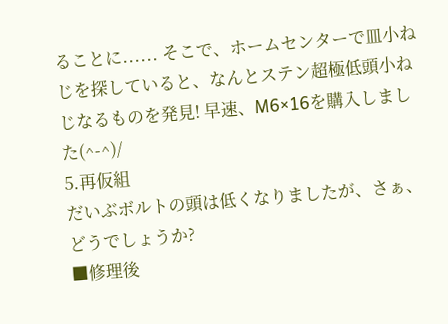ることに...... そこで、ホームセンターで皿小ねじを探していると、なんとステン超極低頭小ねじなるものを発見! 早速、M6×16を購入しました(^-^)/
5.再仮組
だいぶボルトの頭は低くなりましたが、さぁ、どうでしょうか?
■修理後